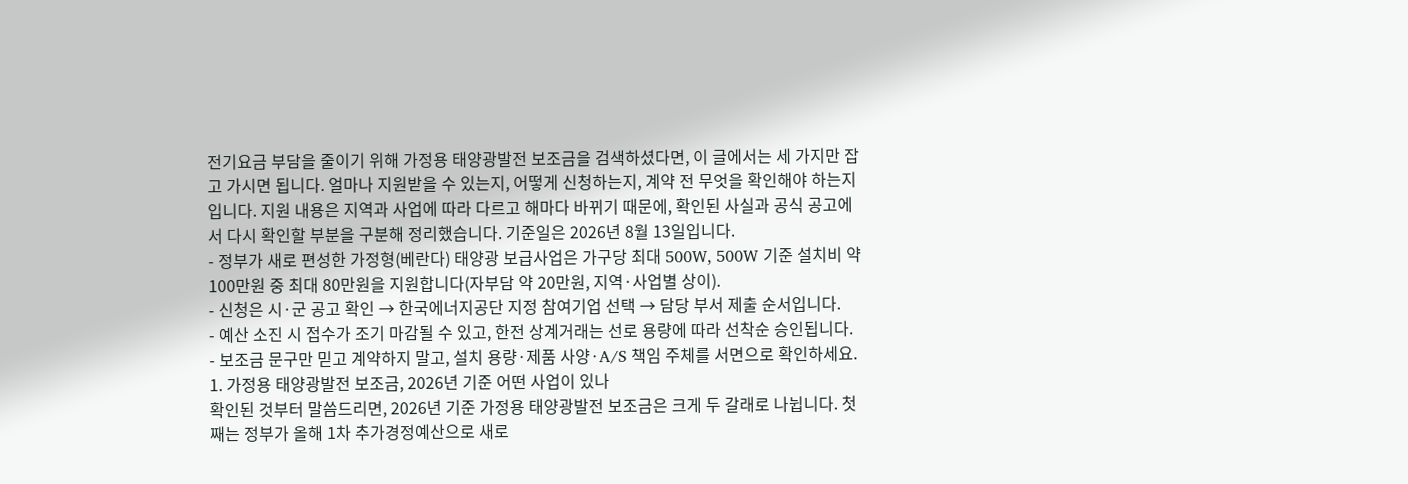전기요금 부담을 줄이기 위해 가정용 태양광발전 보조금을 검색하셨다면, 이 글에서는 세 가지만 잡고 가시면 됩니다. 얼마나 지원받을 수 있는지, 어떻게 신청하는지, 계약 전 무엇을 확인해야 하는지입니다. 지원 내용은 지역과 사업에 따라 다르고 해마다 바뀌기 때문에, 확인된 사실과 공식 공고에서 다시 확인할 부분을 구분해 정리했습니다. 기준일은 2026년 8월 13일입니다.
- 정부가 새로 편성한 가정형(베란다) 태양광 보급사업은 가구당 최대 500W, 500W 기준 설치비 약 100만원 중 최대 80만원을 지원합니다(자부담 약 20만원, 지역·사업별 상이).
- 신청은 시·군 공고 확인 → 한국에너지공단 지정 참여기업 선택 → 담당 부서 제출 순서입니다.
- 예산 소진 시 접수가 조기 마감될 수 있고, 한전 상계거래는 선로 용량에 따라 선착순 승인됩니다.
- 보조금 문구만 믿고 계약하지 말고, 설치 용량·제품 사양·A/S 책임 주체를 서면으로 확인하세요.
1. 가정용 태양광발전 보조금, 2026년 기준 어떤 사업이 있나
확인된 것부터 말씀드리면, 2026년 기준 가정용 태양광발전 보조금은 크게 두 갈래로 나뉩니다. 첫째는 정부가 올해 1차 추가경정예산으로 새로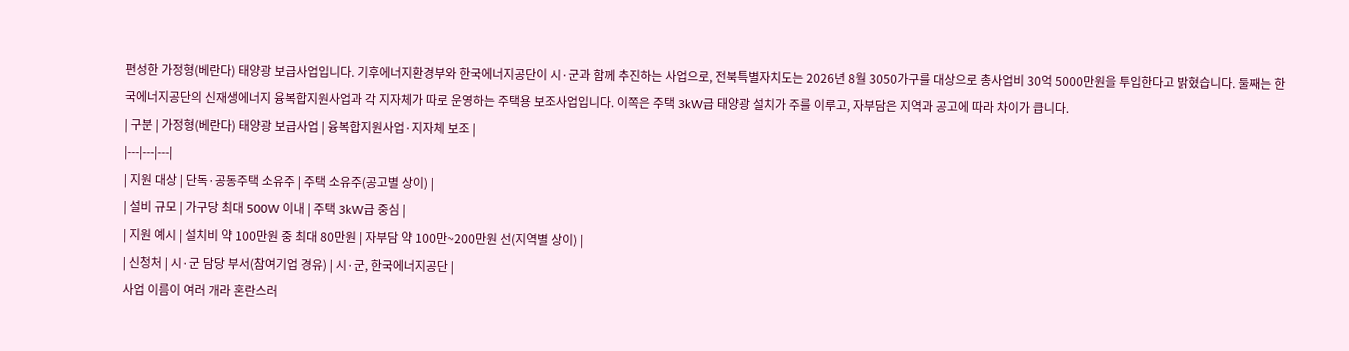편성한 가정형(베란다) 태양광 보급사업입니다. 기후에너지환경부와 한국에너지공단이 시·군과 함께 추진하는 사업으로, 전북특별자치도는 2026년 8월 3050가구를 대상으로 총사업비 30억 5000만원을 투입한다고 밝혔습니다. 둘째는 한국에너지공단의 신재생에너지 융복합지원사업과 각 지자체가 따로 운영하는 주택용 보조사업입니다. 이쪽은 주택 3kW급 태양광 설치가 주를 이루고, 자부담은 지역과 공고에 따라 차이가 큽니다.
| 구분 | 가정형(베란다) 태양광 보급사업 | 융복합지원사업·지자체 보조 |
|---|---|---|
| 지원 대상 | 단독·공동주택 소유주 | 주택 소유주(공고별 상이) |
| 설비 규모 | 가구당 최대 500W 이내 | 주택 3kW급 중심 |
| 지원 예시 | 설치비 약 100만원 중 최대 80만원 | 자부담 약 100만~200만원 선(지역별 상이) |
| 신청처 | 시·군 담당 부서(참여기업 경유) | 시·군, 한국에너지공단 |
사업 이름이 여러 개라 혼란스러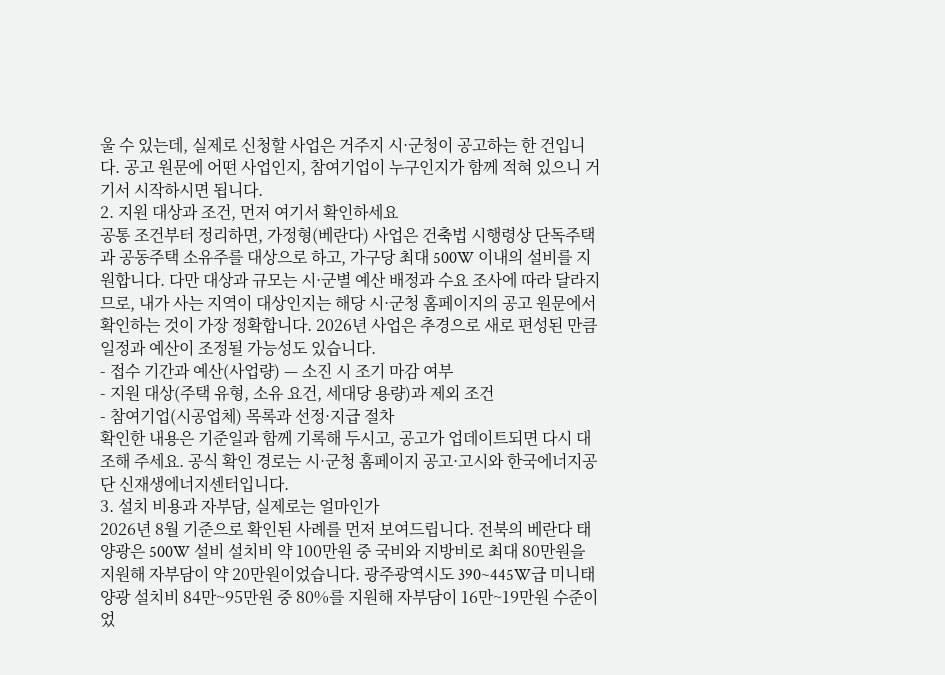울 수 있는데, 실제로 신청할 사업은 거주지 시·군청이 공고하는 한 건입니다. 공고 원문에 어떤 사업인지, 참여기업이 누구인지가 함께 적혀 있으니 거기서 시작하시면 됩니다.
2. 지원 대상과 조건, 먼저 여기서 확인하세요
공통 조건부터 정리하면, 가정형(베란다) 사업은 건축법 시행령상 단독주택과 공동주택 소유주를 대상으로 하고, 가구당 최대 500W 이내의 설비를 지원합니다. 다만 대상과 규모는 시·군별 예산 배정과 수요 조사에 따라 달라지므로, 내가 사는 지역이 대상인지는 해당 시·군청 홈페이지의 공고 원문에서 확인하는 것이 가장 정확합니다. 2026년 사업은 추경으로 새로 편성된 만큼 일정과 예산이 조정될 가능성도 있습니다.
- 접수 기간과 예산(사업량) — 소진 시 조기 마감 여부
- 지원 대상(주택 유형, 소유 요건, 세대당 용량)과 제외 조건
- 참여기업(시공업체) 목록과 선정·지급 절차
확인한 내용은 기준일과 함께 기록해 두시고, 공고가 업데이트되면 다시 대조해 주세요. 공식 확인 경로는 시·군청 홈페이지 공고·고시와 한국에너지공단 신재생에너지센터입니다.
3. 설치 비용과 자부담, 실제로는 얼마인가
2026년 8월 기준으로 확인된 사례를 먼저 보여드립니다. 전북의 베란다 태양광은 500W 설비 설치비 약 100만원 중 국비와 지방비로 최대 80만원을 지원해 자부담이 약 20만원이었습니다. 광주광역시도 390~445W급 미니태양광 설치비 84만~95만원 중 80%를 지원해 자부담이 16만~19만원 수준이었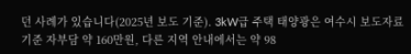던 사례가 있습니다(2025년 보도 기준). 3kW급 주택 태양광은 여수시 보도자료 기준 자부담 약 160만원, 다른 지역 안내에서는 약 98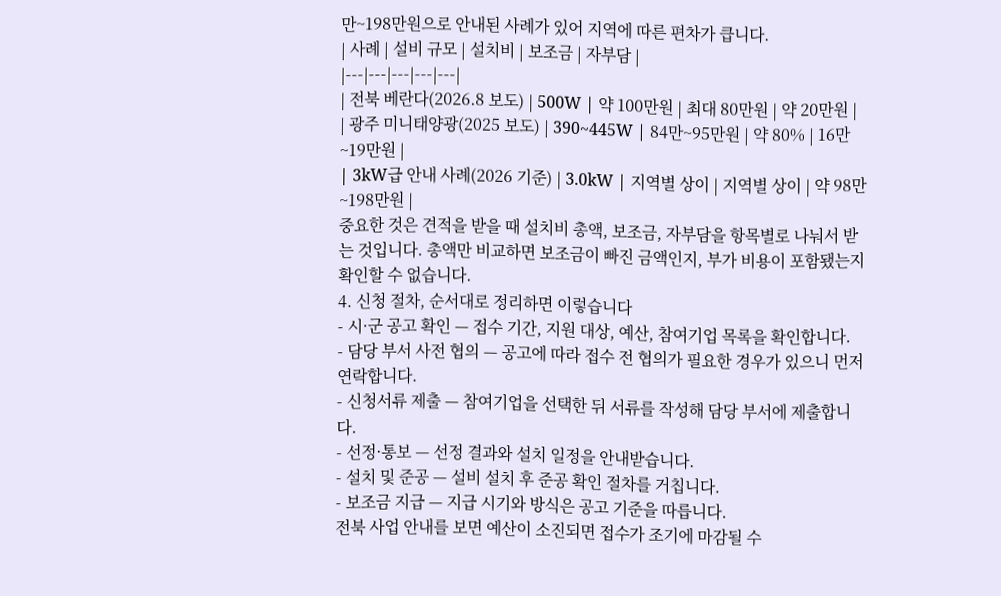만~198만원으로 안내된 사례가 있어 지역에 따른 편차가 큽니다.
| 사례 | 설비 규모 | 설치비 | 보조금 | 자부담 |
|---|---|---|---|---|
| 전북 베란다(2026.8 보도) | 500W | 약 100만원 | 최대 80만원 | 약 20만원 |
| 광주 미니태양광(2025 보도) | 390~445W | 84만~95만원 | 약 80% | 16만~19만원 |
| 3kW급 안내 사례(2026 기준) | 3.0kW | 지역별 상이 | 지역별 상이 | 약 98만~198만원 |
중요한 것은 견적을 받을 때 설치비 총액, 보조금, 자부담을 항목별로 나눠서 받는 것입니다. 총액만 비교하면 보조금이 빠진 금액인지, 부가 비용이 포함됐는지 확인할 수 없습니다.
4. 신청 절차, 순서대로 정리하면 이렇습니다
- 시·군 공고 확인 — 접수 기간, 지원 대상, 예산, 참여기업 목록을 확인합니다.
- 담당 부서 사전 협의 — 공고에 따라 접수 전 협의가 필요한 경우가 있으니 먼저 연락합니다.
- 신청서류 제출 — 참여기업을 선택한 뒤 서류를 작성해 담당 부서에 제출합니다.
- 선정·통보 — 선정 결과와 설치 일정을 안내받습니다.
- 설치 및 준공 — 설비 설치 후 준공 확인 절차를 거칩니다.
- 보조금 지급 — 지급 시기와 방식은 공고 기준을 따릅니다.
전북 사업 안내를 보면 예산이 소진되면 접수가 조기에 마감될 수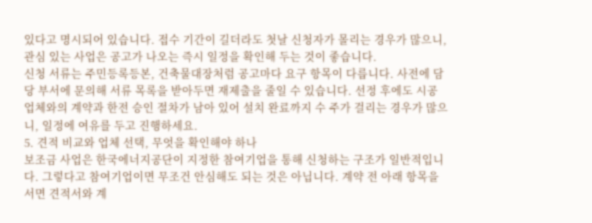있다고 명시되어 있습니다. 접수 기간이 길더라도 첫날 신청자가 몰리는 경우가 많으니, 관심 있는 사업은 공고가 나오는 즉시 일정을 확인해 두는 것이 좋습니다.
신청 서류는 주민등록등본, 건축물대장처럼 공고마다 요구 항목이 다릅니다. 사전에 담당 부서에 문의해 서류 목록을 받아두면 재제출을 줄일 수 있습니다. 선정 후에도 시공업체와의 계약과 한전 승인 절차가 남아 있어 설치 완료까지 수 주가 걸리는 경우가 많으니, 일정에 여유를 두고 진행하세요.
5. 견적 비교와 업체 선택, 무엇을 확인해야 하나
보조금 사업은 한국에너지공단이 지정한 참여기업을 통해 신청하는 구조가 일반적입니다. 그렇다고 참여기업이면 무조건 안심해도 되는 것은 아닙니다. 계약 전 아래 항목을 서면 견적서와 계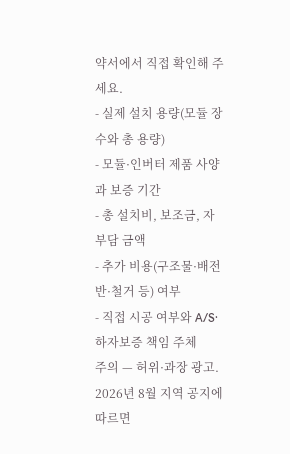약서에서 직접 확인해 주세요.
- 실제 설치 용량(모듈 장수와 총 용량)
- 모듈·인버터 제품 사양과 보증 기간
- 총 설치비, 보조금, 자부담 금액
- 추가 비용(구조물·배전반·철거 등) 여부
- 직접 시공 여부와 A/S·하자보증 책임 주체
주의 — 허위·과장 광고. 2026년 8월 지역 공지에 따르면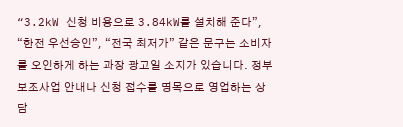“3.2kW 신청 비용으로 3.84kW를 설치해 준다”, “한전 우선승인”, “전국 최저가” 같은 문구는 소비자를 오인하게 하는 과장 광고일 소지가 있습니다. 정부 보조사업 안내나 신청 접수를 명목으로 영업하는 상담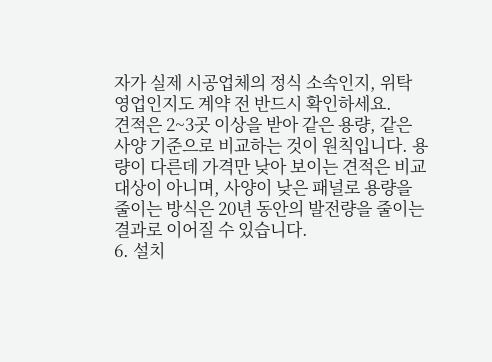자가 실제 시공업체의 정식 소속인지, 위탁 영업인지도 계약 전 반드시 확인하세요.
견적은 2~3곳 이상을 받아 같은 용량, 같은 사양 기준으로 비교하는 것이 원칙입니다. 용량이 다른데 가격만 낮아 보이는 견적은 비교 대상이 아니며, 사양이 낮은 패널로 용량을 줄이는 방식은 20년 동안의 발전량을 줄이는 결과로 이어질 수 있습니다.
6. 설치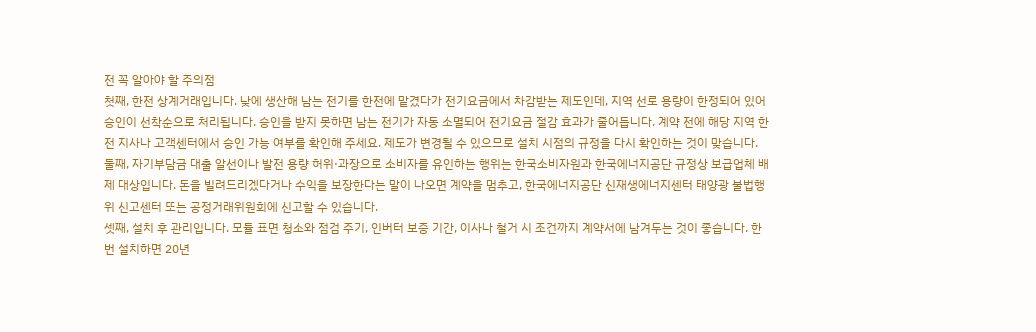전 꼭 알아야 할 주의점
첫째, 한전 상계거래입니다. 낮에 생산해 남는 전기를 한전에 맡겼다가 전기요금에서 차감받는 제도인데, 지역 선로 용량이 한정되어 있어 승인이 선착순으로 처리됩니다. 승인을 받지 못하면 남는 전기가 자동 소멸되어 전기요금 절감 효과가 줄어듭니다. 계약 전에 해당 지역 한전 지사나 고객센터에서 승인 가능 여부를 확인해 주세요. 제도가 변경될 수 있으므로 설치 시점의 규정을 다시 확인하는 것이 맞습니다.
둘째, 자기부담금 대출 알선이나 발전 용량 허위·과장으로 소비자를 유인하는 행위는 한국소비자원과 한국에너지공단 규정상 보급업체 배제 대상입니다. 돈을 빌려드리겠다거나 수익을 보장한다는 말이 나오면 계약을 멈추고, 한국에너지공단 신재생에너지센터 태양광 불법행위 신고센터 또는 공정거래위원회에 신고할 수 있습니다.
셋째, 설치 후 관리입니다. 모듈 표면 청소와 점검 주기, 인버터 보증 기간, 이사나 철거 시 조건까지 계약서에 남겨두는 것이 좋습니다. 한 번 설치하면 20년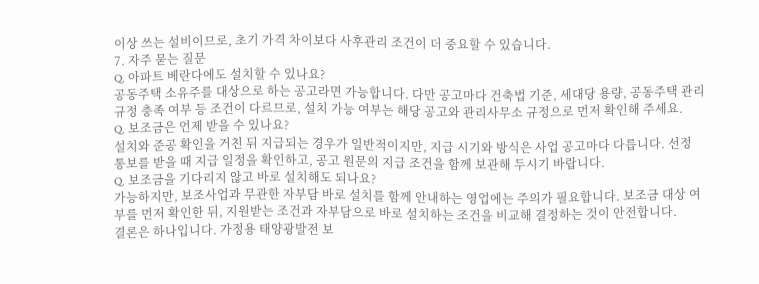이상 쓰는 설비이므로, 초기 가격 차이보다 사후관리 조건이 더 중요할 수 있습니다.
7. 자주 묻는 질문
Q. 아파트 베란다에도 설치할 수 있나요?
공동주택 소유주를 대상으로 하는 공고라면 가능합니다. 다만 공고마다 건축법 기준, 세대당 용량, 공동주택 관리 규정 충족 여부 등 조건이 다르므로, 설치 가능 여부는 해당 공고와 관리사무소 규정으로 먼저 확인해 주세요.
Q. 보조금은 언제 받을 수 있나요?
설치와 준공 확인을 거친 뒤 지급되는 경우가 일반적이지만, 지급 시기와 방식은 사업 공고마다 다릅니다. 선정 통보를 받을 때 지급 일정을 확인하고, 공고 원문의 지급 조건을 함께 보관해 두시기 바랍니다.
Q. 보조금을 기다리지 않고 바로 설치해도 되나요?
가능하지만, 보조사업과 무관한 자부담 바로 설치를 함께 안내하는 영업에는 주의가 필요합니다. 보조금 대상 여부를 먼저 확인한 뒤, 지원받는 조건과 자부담으로 바로 설치하는 조건을 비교해 결정하는 것이 안전합니다.
결론은 하나입니다. 가정용 태양광발전 보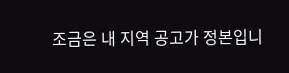조금은 내 지역 공고가 정본입니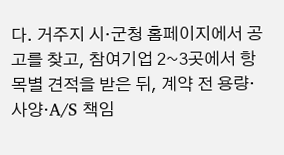다. 거주지 시·군청 홈페이지에서 공고를 찾고, 참여기업 2~3곳에서 항목별 견적을 받은 뒤, 계약 전 용량·사양·A/S 책임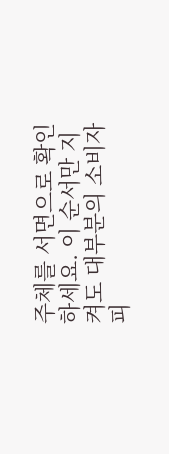주체를 서면으로 확인하세요. 이 순서만 지켜도 대부분의 소비자 피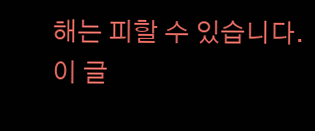해는 피할 수 있습니다.
이 글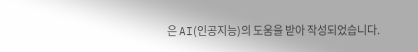은 AI(인공지능)의 도움을 받아 작성되었습니다.